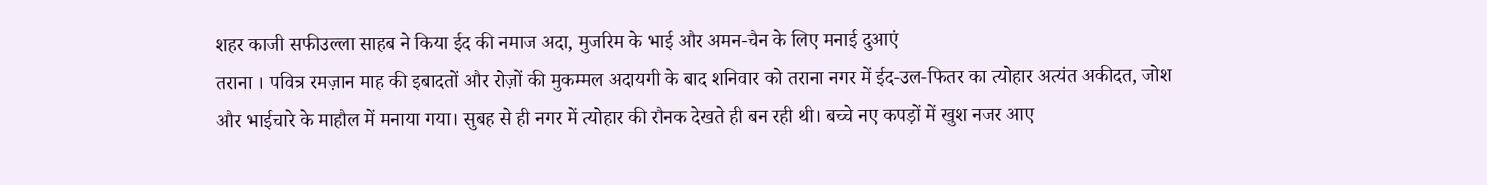शहर काजी सफीउल्ला साहब ने किया ईद की नमाज अदा, मुजरिम के भाई और अमन-चैन के लिए मनाई दुआएं
तराना । पवित्र रमज़ान माह की इबादतों और रोज़ों की मुकम्मल अदायगी के बाद शनिवार को तराना नगर में ईद-उल-फितर का त्योहार अत्यंत अकीदत, जोश और भाईचारे के माहौल में मनाया गया। सुबह से ही नगर में त्योहार की रौनक देखते ही बन रही थी। बच्चे नए कपड़ों में खुश नजर आए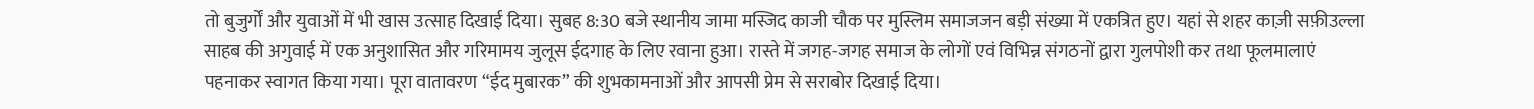तो बुजुर्गों और युवाओं में भी खास उत्साह दिखाई दिया। सुबह 8:30 बजे स्थानीय जामा मस्जिद काजी चौक पर मुस्लिम समाजजन बड़ी संख्या में एकत्रित हुए। यहां से शहर काज़ी सफ़ीउल्ला साहब की अगुवाई में एक अनुशासित और गरिमामय जुलूस ईदगाह के लिए रवाना हुआ। रास्ते में जगह-जगह समाज के लोगों एवं विभिन्न संगठनों द्वारा गुलपोशी कर तथा फूलमालाएं पहनाकर स्वागत किया गया। पूरा वातावरण “ईद मुबारक” की शुभकामनाओं और आपसी प्रेम से सराबोर दिखाई दिया।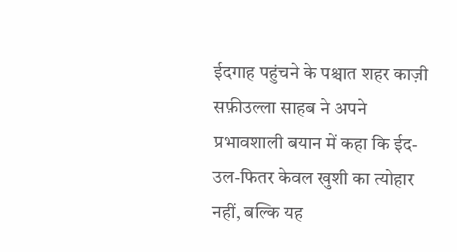ईदगाह पहुंचने के पश्चात शहर काज़ी सफ़ीउल्ला साहब ने अपने प्रभावशाली बयान में कहा कि ईद-उल-फितर केवल खुशी का त्योहार नहीं, बल्कि यह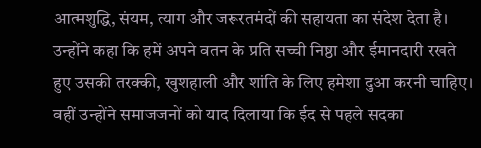आत्मशुद्धि, संयम, त्याग और जरूरतमंदों की सहायता का संदेश देता है। उन्होंने कहा कि हमें अपने वतन के प्रति सच्ची निष्ठा और ईमानदारी रखते हुए उसकी तरक्की, खुशहाली और शांति के लिए हमेशा दुआ करनी चाहिए। वहीं उन्होंने समाजजनों को याद दिलाया कि ईद से पहले सदका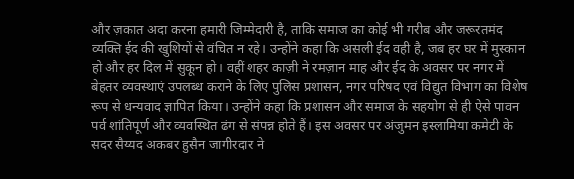और ज़कात अदा करना हमारी जिम्मेदारी है, ताकि समाज का कोई भी गरीब और जरूरतमंद व्यक्ति ईद की खुशियों से वंचित न रहे। उन्होंने कहा कि असली ईद वही है, जब हर घर में मुस्कान हो और हर दिल में सुकून हो। वहीं शहर काज़ी ने रमज़ान माह और ईद के अवसर पर नगर में बेहतर व्यवस्थाएं उपलब्ध कराने के लिए पुलिस प्रशासन, नगर परिषद एवं विद्युत विभाग का विशेष रूप से धन्यवाद ज्ञापित किया। उन्होंने कहा कि प्रशासन और समाज के सहयोग से ही ऐसे पावन पर्व शांतिपूर्ण और व्यवस्थित ढंग से संपन्न होते हैं। इस अवसर पर अंजुमन इस्लामिया कमेटी के सदर सैय्यद अकबर हुसैन जागीरदार ने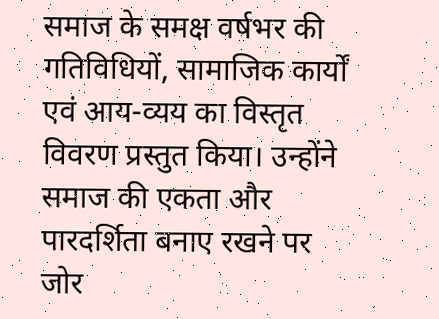समाज के समक्ष वर्षभर की गतिविधियों, सामाजिक कार्यों एवं आय-व्यय का विस्तृत विवरण प्रस्तुत किया। उन्होंने समाज की एकता और पारदर्शिता बनाए रखने पर जोर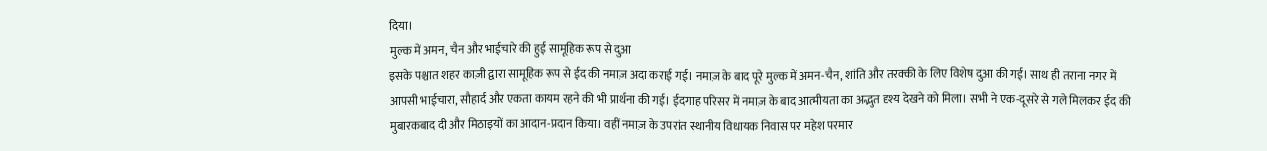दिया।
मुल्क में अमन, चैन और भाईचारे की हुई सामूहिक रूप से दुआ
इसके पश्चात शहर काज़ी द्वारा सामूहिक रूप से ईद की नमाज़ अदा कराई गई। नमाज़ के बाद पूरे मुल्क में अमन-चैन, शांति और तरक्की के लिए विशेष दुआ की गई। साथ ही तराना नगर में आपसी भाईचारा, सौहार्द और एकता कायम रहने की भी प्रार्थना की गई। ईदगाह परिसर में नमाज़ के बाद आत्मीयता का अद्भुत दृश्य देखने को मिला। सभी ने एक-दूसरे से गले मिलकर ईद की मुबारकबाद दी और मिठाइयों का आदान-प्रदान किया। वहीं नमाज़ के उपरांत स्थानीय विधायक निवास पर महेश परमार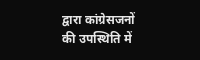द्वारा कांग्रेसजनों की उपस्थिति में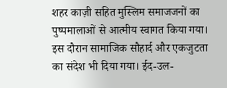शहर काज़ी सहित मुस्लिम समाजजनों का पुष्पमालाओं से आत्मीय स्वागत किया गया। इस दौरान सामाजिक सौहार्द और एकजुटता का संदेश भी दिया गया। ईद-उल-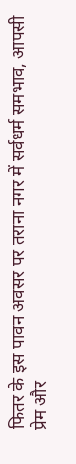फितर के इस पावन अवसर पर तराना नगर में सर्वधर्म समभाव, आपसी प्रेम और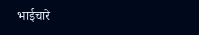भाईचारे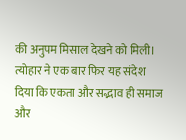की अनुपम मिसाल देखने को मिली। त्योहार ने एक बार फिर यह संदेश दिया कि एकता और सद्भाव ही समाज और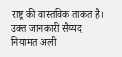राष्ट्र की वास्तविक ताकत है। उक्त जानकारी सैय्यद नियामत अली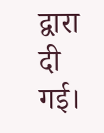द्वारा दी गई।